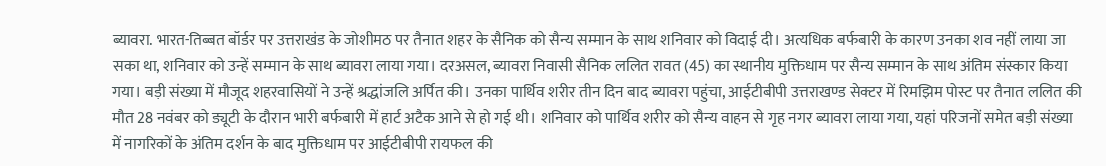ब्यावरा. भारत-तिब्बत बॉर्डर पर उत्तराखंड के जोशीमठ पर तैनात शहर के सैनिक को सैन्य सम्मान के साथ शनिवार को विदाई दी। अत्यधिक बर्फबारी के कारण उनका शव नहीं लाया जा सका था, शनिवार को उन्हें सम्मान के साथ ब्यावरा लाया गया। दरअसल, ब्यावरा निवासी सैनिक ललित रावत (45) का स्थानीय मुक्तिधाम पर सैन्य सम्मान के साथ अंतिम संस्कार किया गया। बड़ी संख्या में मौजूद शहरवासियों ने उन्हें श्रद्धांजलि अर्पित की। उनका पार्थिव शरीर तीन दिन बाद ब्यावरा पहुंचा, आईटीबीपी उत्तराखण्ड सेक्टर में रिमझिम पोस्ट पर तैनात ललित की मौत 28 नवंबर को ड्यूटी के दौरान भारी बर्फबारी में हार्ट अटैक आने से हो गई थी। शनिवार को पार्थिव शरीर को सैन्य वाहन से गृह नगर ब्यावरा लाया गया, यहां परिजनों समेत बड़ी संख्या में नागरिकों के अंतिम दर्शन के बाद मुक्तिधाम पर आईटीबीपी रायफल की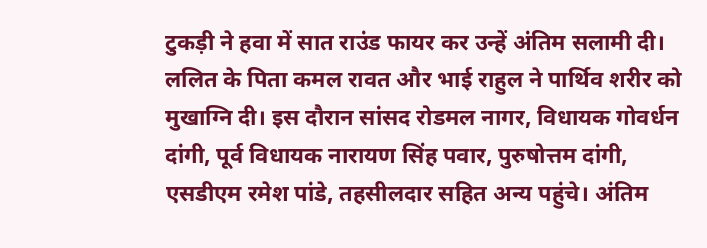टुकड़ी ने हवा में सात राउंड फायर कर उन्हें अंतिम सलामी दी। ललित के पिता कमल रावत और भाई राहुल ने पार्थिव शरीर को मुखाग्नि दी। इस दौरान सांसद रोडमल नागर, विधायक गोवर्धन दांगी, पूर्व विधायक नारायण सिंह पवार, पुरुषोत्तम दांगी, एसडीएम रमेश पांडे, तहसीलदार सहित अन्य पहुंचे। अंतिम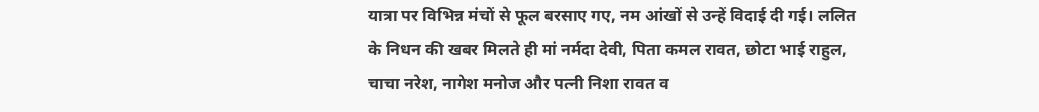यात्रा पर विभिन्न मंचों से फूल बरसाए गए, नम आंखों से उन्हें विदाई दी गई। ललित के निधन की खबर मिलते ही मां नर्मदा देवी, पिता कमल रावत, छोटा भाई राहुल, चाचा नरेश, नागेश मनोज और पत्नी निशा रावत व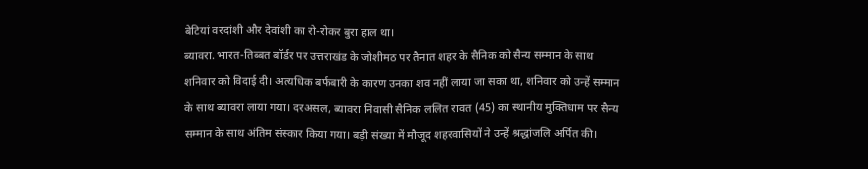बेटियां वरदांशी और देवांशी का रो-रोकर बुरा हाल था।
ब्यावरा. भारत-तिब्बत बॉर्डर पर उत्तराखंड के जोशीमठ पर तैनात शहर के सैनिक को सैन्य सम्मान के साथ शनिवार को विदाई दी। अत्यधिक बर्फबारी के कारण उनका शव नहीं लाया जा सका था, शनिवार को उन्हें सम्मान के साथ ब्यावरा लाया गया। दरअसल, ब्यावरा निवासी सैनिक ललित रावत (45) का स्थानीय मुक्तिधाम पर सैन्य सम्मान के साथ अंतिम संस्कार किया गया। बड़ी संख्या में मौजूद शहरवासियों ने उन्हें श्रद्धांजलि अर्पित की।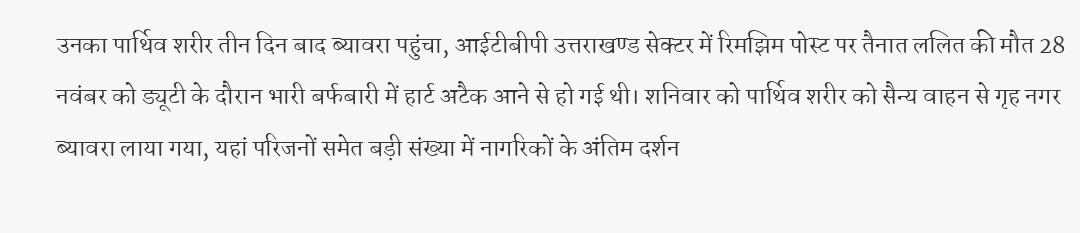उनका पार्थिव शरीर तीन दिन बाद ब्यावरा पहुंचा, आईटीबीपी उत्तराखण्ड सेक्टर में रिमझिम पोस्ट पर तैनात ललित की मौत 28 नवंबर को ड्यूटी के दौरान भारी बर्फबारी में हार्ट अटैक आने से हो गई थी। शनिवार को पार्थिव शरीर को सैन्य वाहन से गृह नगर ब्यावरा लाया गया, यहां परिजनों समेत बड़ी संख्या में नागरिकों के अंतिम दर्शन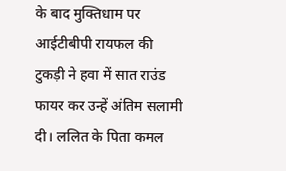के बाद मुक्तिधाम पर आईटीबीपी रायफल की टुकड़ी ने हवा में सात राउंड फायर कर उन्हें अंतिम सलामी दी। ललित के पिता कमल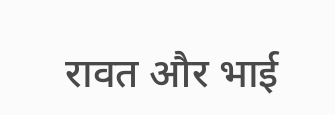रावत और भाई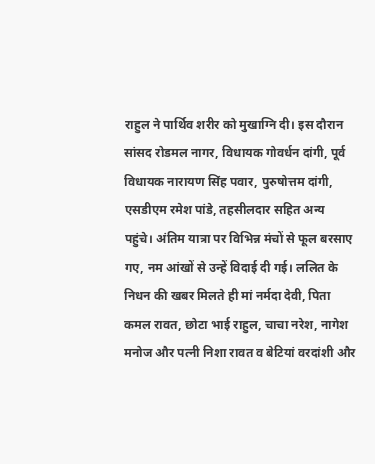राहुल ने पार्थिव शरीर को मुखाग्नि दी। इस दौरान सांसद रोडमल नागर, विधायक गोवर्धन दांगी, पूर्व विधायक नारायण सिंह पवार, पुरुषोत्तम दांगी, एसडीएम रमेश पांडे, तहसीलदार सहित अन्य पहुंचे। अंतिम यात्रा पर विभिन्न मंचों से फूल बरसाए गए, नम आंखों से उन्हें विदाई दी गई। ललित के निधन की खबर मिलते ही मां नर्मदा देवी, पिता कमल रावत, छोटा भाई राहुल, चाचा नरेश, नागेश मनोज और पत्नी निशा रावत व बेटियां वरदांशी और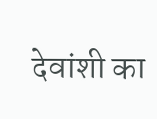देवांशी का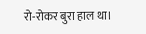रो-रोकर बुरा हाल था।